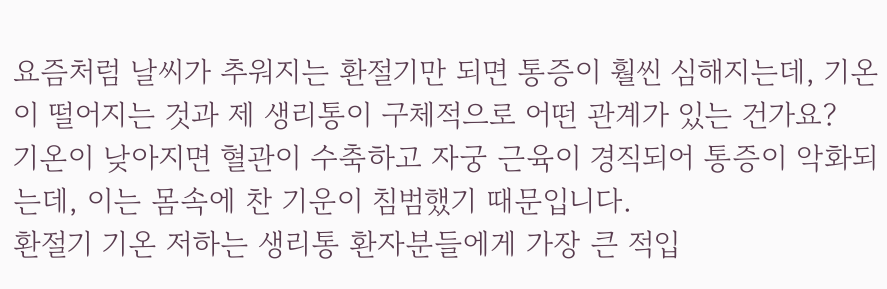요즘처럼 날씨가 추워지는 환절기만 되면 통증이 훨씬 심해지는데, 기온이 떨어지는 것과 제 생리통이 구체적으로 어떤 관계가 있는 건가요?
기온이 낮아지면 혈관이 수축하고 자궁 근육이 경직되어 통증이 악화되는데, 이는 몸속에 찬 기운이 침범했기 때문입니다.
환절기 기온 저하는 생리통 환자분들에게 가장 큰 적입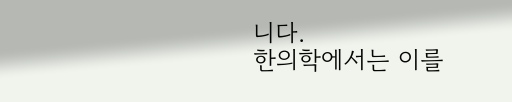니다.
한의학에서는 이를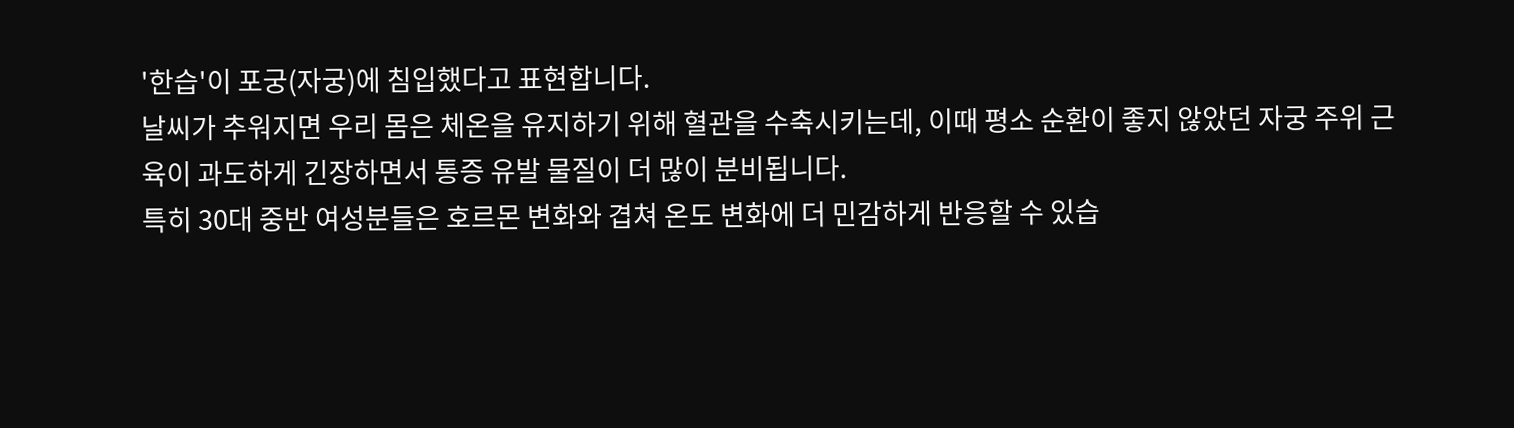'한습'이 포궁(자궁)에 침입했다고 표현합니다.
날씨가 추워지면 우리 몸은 체온을 유지하기 위해 혈관을 수축시키는데, 이때 평소 순환이 좋지 않았던 자궁 주위 근육이 과도하게 긴장하면서 통증 유발 물질이 더 많이 분비됩니다.
특히 30대 중반 여성분들은 호르몬 변화와 겹쳐 온도 변화에 더 민감하게 반응할 수 있습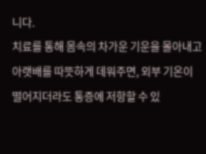니다.
치료를 통해 몸속의 차가운 기운을 몰아내고 아랫배를 따뜻하게 데워주면, 외부 기온이 떨어지더라도 통증에 저항할 수 있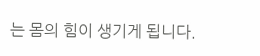는 몸의 힘이 생기게 됩니다.